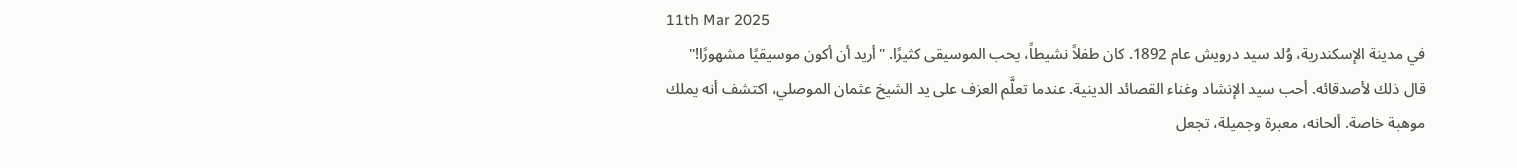11th Mar 2025
في مدينة الإسكندرية، وُلد سيد درويش عام 1892. كان طفلاً نشيطاً، يحب الموسيقى كثيرًا. "أريد أن أكون موسيقيًا مشهورًا!" قال ذلك لأصدقائه. أحب سيد الإنشاد وغناء القصائد الدينية. عندما تعلَّم العزف على يد الشيخ عثمان الموصلي، اكتشف أنه يملك موهبة خاصة. ألحانه، معبرة وجميلة، تجعل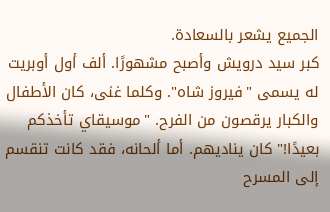الجميع يشعر بالسعادة.
كبر سيد درويش وأصبح مشهورًا. ألف أول أوبريت له يسمى "فيروز شاه". وكلما غنى، كان الأطفال والكبار يرقصون من الفرح. "موسيقاي تأخذكم بعيدًا!" كان يناديهم. أما ألحانه، فقد كانت تنقسم إلى المسرح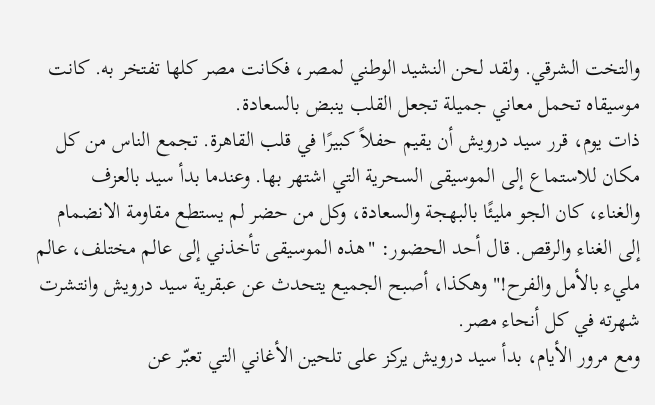والتخت الشرقي. ولقد لحن النشيد الوطني لمصر، فكانت مصر كلها تفتخر به. كانت موسيقاه تحمل معاني جميلة تجعل القلب ينبض بالسعادة.
ذات يوم، قرر سيد درويش أن يقيم حفلاً كبيرًا في قلب القاهرة. تجمع الناس من كل مكان للاستماع إلى الموسيقى السحرية التي اشتهر بها. وعندما بدأ سيد بالعزف والغناء، كان الجو مليئًا بالبهجة والسعادة، وكل من حضر لم يستطع مقاومة الانضمام إلى الغناء والرقص. قال أحد الحضور: "هذه الموسيقى تأخذني إلى عالم مختلف، عالم مليء بالأمل والفرح!" وهكذا، أصبح الجميع يتحدث عن عبقرية سيد درويش وانتشرت شهرته في كل أنحاء مصر.
ومع مرور الأيام، بدأ سيد درويش يركز على تلحين الأغاني التي تعبّر عن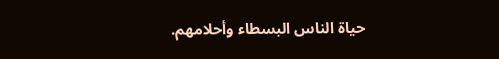حياة الناس البسطاء وأحلامهم.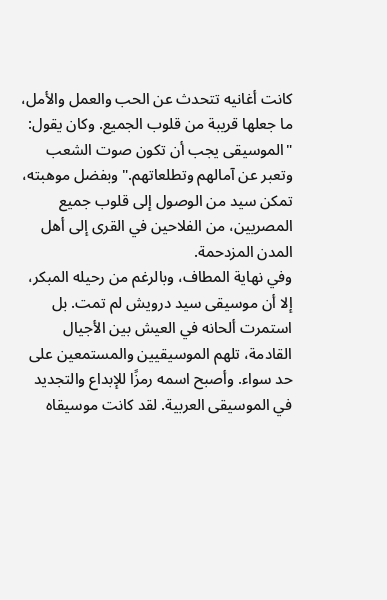كانت أغانيه تتحدث عن الحب والعمل والأمل، ما جعلها قريبة من قلوب الجميع. وكان يقول: "الموسيقى يجب أن تكون صوت الشعب وتعبر عن آمالهم وتطلعاتهم." وبفضل موهبته، تمكن سيد من الوصول إلى قلوب جميع المصريين، من الفلاحين في القرى إلى أهل المدن المزدحمة.
وفي نهاية المطاف، وبالرغم من رحيله المبكر، إلا أن موسيقى سيد درويش لم تمت. بل استمرت ألحانه في العيش بين الأجيال القادمة، تلهم الموسيقيين والمستمعين على حد سواء. وأصبح اسمه رمزًا للإبداع والتجديد في الموسيقى العربية. لقد كانت موسيقاه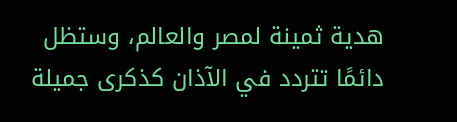هدية ثمينة لمصر والعالم، وستظل دائمًا تتردد في الآذان كذكرى جميلة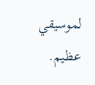لموسيقي عظيم.